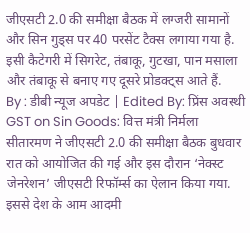जीएसटी 2.0 की समीक्षा बैठक में लग्जरी सामानों और सिन गुड्स पर 40 परसेंट टैक्स लगाया गया है. इसी कैटेगरी में सिगरेट, तंबाकू, गुटखा, पान मसाला और तंबाकू से बनाए गए दूसरे प्रोडक्ट्स आते हैं.
By : डीबी न्यूज अपडेट | Edited By: प्रिंस अवस्थी
GST on Sin Goods: वित्त मंत्री निर्मला सीतारमण ने जीएसटी 2.0 की समीक्षा बैठक बुधवार रात को आयोजित की गई और इस दौरान ‘नेक्स्ट जेनरेशन’ जीएसटी रिफॉर्म्स का ऐलान किया गया. इससे देश के आम आदमी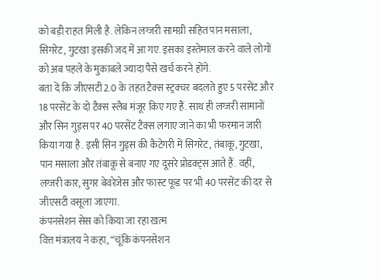को बड़ी राहत मिली है. लेकिन लग्जरी सामग्री सहित पान मसाला, सिगरेट, गुटखा इसकी जद में आ गए. इसका इस्तेमाल करने वाले लोगों को अब पहले के मुकाबले ज्यादा पैसे खर्च करने होंगे.
बता दें कि जीएसटी 2.0 के तहत टैक्स स्ट्रक्चर बदलते हुए 5 परसेंट और 18 परसेंट के दो टैक्स स्लैब मंजूर किए गए हैं. साथ ही लग्जरी सामानों और सिन गुड्स पर 40 परसेंट टैक्स लगाए जाने का भी फरमान जारी किया गया है. इसी सिन गुड्स की कैटेगरी में सिगरेट, तंबाकू, गुटखा, पान मसाला और तंबाकू से बनाए गए दूसरे प्रोडक्ट्स आते हैं. वहीं, लग्जरी कार, सुगर बेवरेजेस और फास्ट फूड पर भी 40 परसेंट की दर से जीएसटी वसूला जाएगा.
कंपनसेशन सेस को किया जा रहा खत्म
वित्त मंत्रालय ने कहा, “चूंकि कंपनसेशन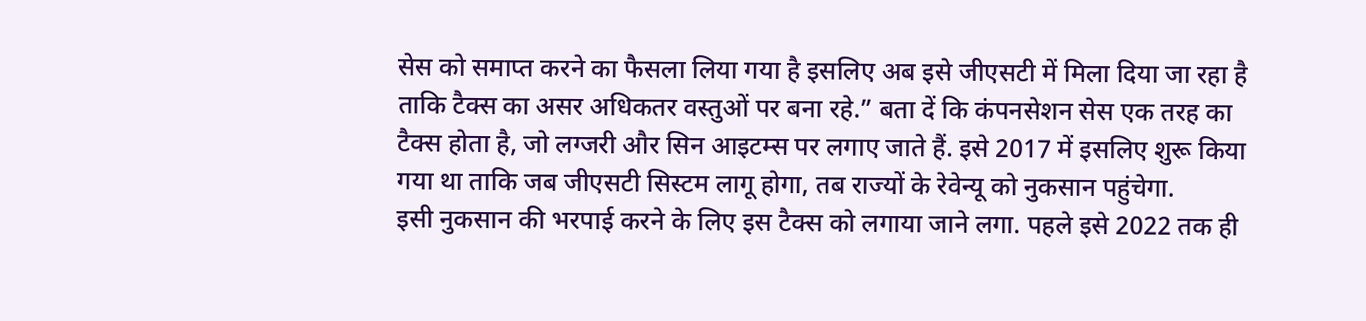सेस को समाप्त करने का फैसला लिया गया है इसलिए अब इसे जीएसटी में मिला दिया जा रहा है ताकि टैक्स का असर अधिकतर वस्तुओं पर बना रहे.” बता दें कि कंपनसेशन सेस एक तरह का टैक्स होता है, जो लग्जरी और सिन आइटम्स पर लगाए जाते हैं. इसे 2017 में इसलिए शुरू किया गया था ताकि जब जीएसटी सिस्टम लागू होगा, तब राज्यों के रेवेन्यू को नुकसान पहुंचेगा.
इसी नुकसान की भरपाई करने के लिए इस टैक्स को लगाया जाने लगा. पहले इसे 2022 तक ही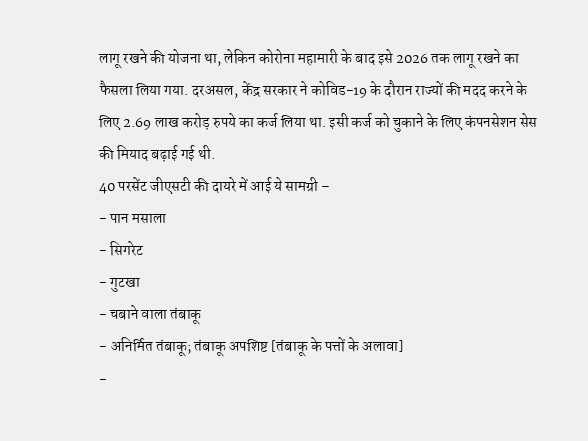लागू रखने की योजना था, लेकिन कोरोना महामारी के बाद इसे 2026 तक लागू रखने का फैसला लिया गया. दरअसल, केंद्र सरकार ने कोविड-19 के दौरान राज्यों की मदद करने के लिए 2.69 लाख करोड़ रुपये का कर्ज लिया था. इसी कर्ज को चुकाने के लिए कंपनसेशन सेस की मियाद बढ़ाई गई थी.
40 परसेंट जीएसटी की दायरे में आई ये सामग्री –
- पान मसाला
- सिगरेट
- गुटखा
- चबाने वाला तंबाकू
- अनिर्मित तंबाकू; तंबाकू अपशिष्ट [तंबाकू के पत्तों के अलावा]
-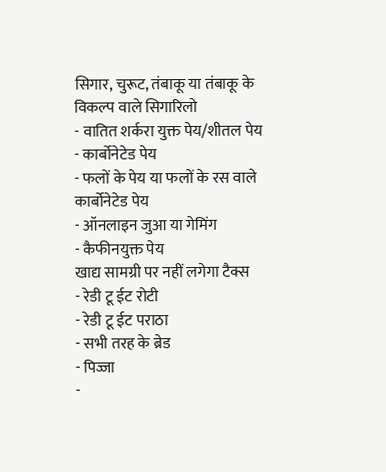सिगार, चुरूट, तंबाकू या तंबाकू के विकल्प वाले सिगारिलो
- वातित शर्करा युक्त पेय/शीतल पेय
- कार्बोनेटेड पेय
- फलों के पेय या फलों के रस वाले कार्बोनेटेड पेय
- ऑनलाइन जुआ या गेमिंग
- कैफीनयुक्त पेय
खाद्य सामग्री पर नहीं लगेगा टैक्स
- रेडी टू ईट रोटी
- रेडी टू ईट पराठा
- सभी तरह के ब्रेड
- पिज्जा
-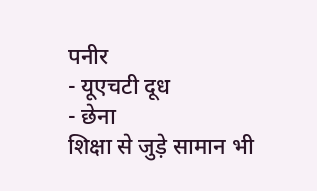पनीर
- यूएचटी दूध
- छेना
शिक्षा से जुड़े सामान भी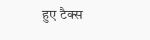हुए टैक्स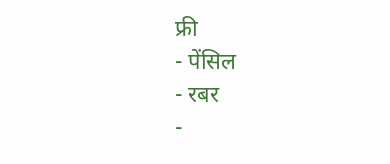फ्री
- पेंसिल
- रबर
-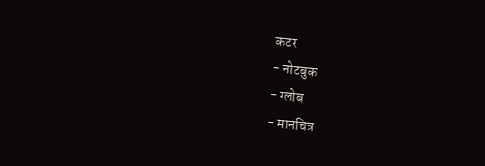कटर
- नोटबुक
- ग्लोब
- मानचित्र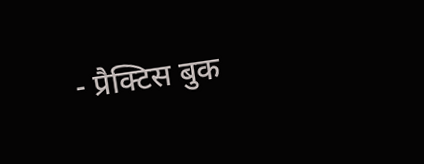- प्रैक्टिस बुक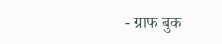- ग्राफ बुक